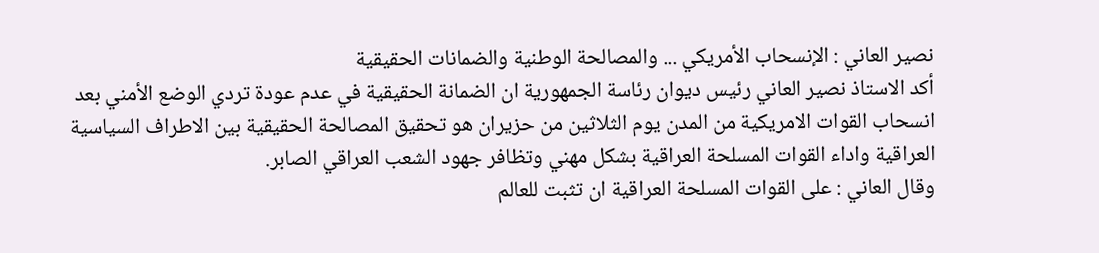نصير العاني : الإنسحاب الأمريكي ... والمصالحة الوطنية والضمانات الحقيقية
أكد الاستاذ نصير العاني رئيس ديوان رئاسة الجمهورية ان الضمانة الحقيقية في عدم عودة تردي الوضع الأمني بعد انسحاب القوات الامريكية من المدن يوم الثلاثين من حزيران هو تحقيق المصالحة الحقيقية بين الاطراف السياسية العراقية واداء القوات المسلحة العراقية بشكل مهني وتظافر جهود الشعب العراقي الصابر.
وقال العاني : على القوات المسلحة العراقية ان تثبت للعالم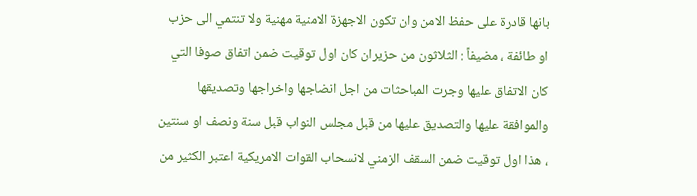بانها قادرة على حفظ الامن وان تكون الاجهزة الامنية مهنية ولا تنتمي الى حزب او طائفة ، مضيفاً : الثلاثون من حزيران كان اول توقيت ضمن اتفاق صوفا التي كان الاتفاق عليها وجرت المباحثات من اجل انضاجها واخراجها وتصديقها والموافقة عليها والتصديق عليها من قبل مجلس النواب قبل سنة ونصف او سنتين ، هذا اول توقيت ضمن السقف الزمني لانسحاب القوات الامريكية اعتبر الكثير من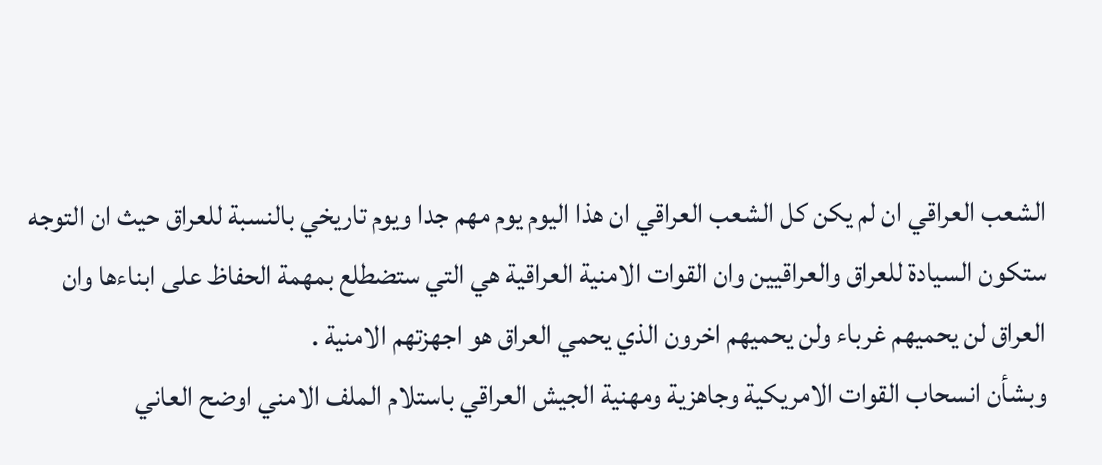الشعب العراقي ان لم يكن كل الشعب العراقي ان هذا اليوم يوم مهم جدا ويوم تاريخي بالنسبة للعراق حيث ان التوجه ستكون السيادة للعراق والعراقيين وان القوات الامنية العراقية هي التي ستضطلع بمهمة الحفاظ على ابناءها وان العراق لن يحميهم غرباء ولن يحميهم اخرون الذي يحمي العراق هو اجهزتهم الامنية .
وبشأن انسحاب القوات الامريكية وجاهزية ومهنية الجيش العراقي باستلام الملف الامني اوضح العاني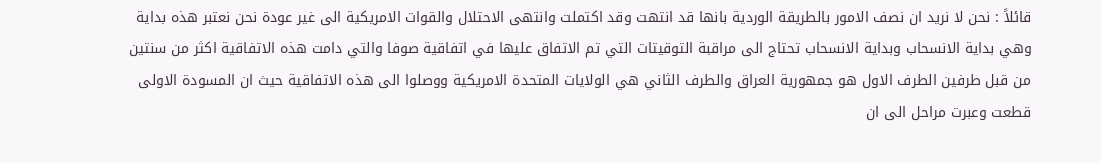قائلاً : نحن لا نريد ان نصف الامور بالطريقة الوردية بانها قد انتهت وقد اكتملت وانتهى الاحتلال والقوات الامريكية الى غير عودة نحن نعتبر هذه بداية وهي بداية الانسحاب وبداية الانسحاب تحتاج الى مراقبة التوقيتات التي تم الاتفاق عليها في اتفاقية صوفا والتي دامت هذه الاتفاقية اكثر من سنتين من قبل طرفين الطرف الاول هو جمهورية العراق والطرف الثاني هي الولايات المتحدة الامريكية ووصلوا الى هذه الاتفاقية حيث ان المسودة الاولى قطعت وعبرت مراحل الى ان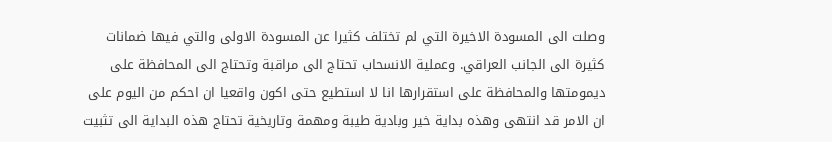وصلت الى المسودة الاخيرة التي لم تختلف كثيرا عن المسودة الاولى والتي فيها ضمانات كثيرة الى الجانب العراقي. وعملية الانسحاب تحتاج الى مراقبة وتحتاج الى المحافظة على ديمومتها والمحافظة على استقرارها انا لا استطيع حتى اكون واقعيا ان احكم من اليوم على ان الامر قد انتهى وهذه بداية خير وبادية طيبة ومهمة وتاريخية تحتاج هذه البداية الى تثبيت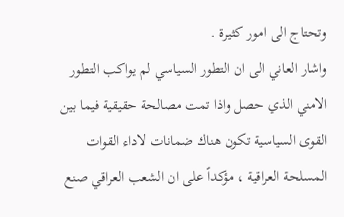وتحتاج الى امور كثيرة .
واشار العاني الى ان التطور السياسي لم يواكب التطور الامني الذي حصل واذا تمت مصالحة حقيقية فيما بين القوى السياسية تكون هناك ضمانات لاداء القوات المسلحة العراقية ، مؤكداً على ان الشعب العراقي صنع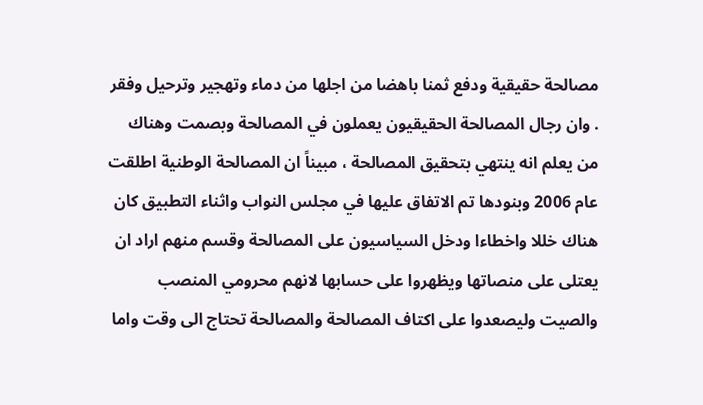مصالحة حقيقية ودفع ثمنا باهضا من اجلها من دماء وتهجير وترحيل وفقر . وان رجال المصالحة الحقيقيون يعملون في المصالحة وبصمت وهناك من يعلم انه ينتهي بتحقيق المصالحة ، مبيناً ان المصالحة الوطنية اطلقت عام 2006 وبنودها تم الاتفاق عليها في مجلس النواب واثناء التطبيق كان هناك خللا واخطاءا ودخل السياسيون على المصالحة وقسم منهم اراد ان يعتلى على منصاتها ويظهروا على حسابها لانهم محرومي المنصب والصيت وليصعدوا على اكتاف المصالحة والمصالحة تحتاج الى وقت واما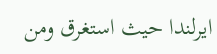ايرلندا حيث استغرق ومن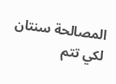المصالحة سنتان لكي تتم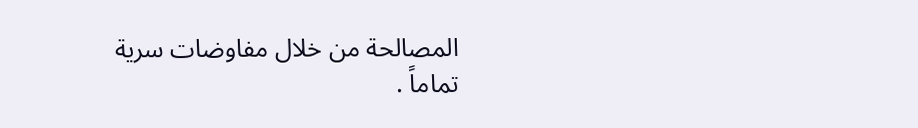المصالحة من خلال مفاوضات سرية تماماً .